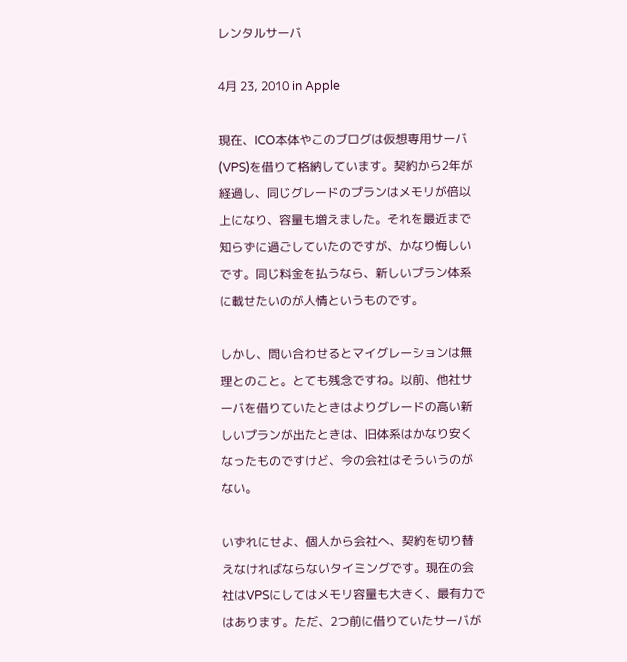レンタルサーバ

4月 23, 2010 in Apple

現在、ICO本体やこのブログは仮想専用サーバ(VPS)を借りて格納しています。契約から2年が経過し、同じグレードのプランはメモリが倍以上になり、容量も増えました。それを最近まで知らずに過ごしていたのですが、かなり悔しいです。同じ料金を払うなら、新しいプラン体系に載せたいのが人情というものです。

しかし、問い合わせるとマイグレーションは無理とのこと。とても残念ですね。以前、他社サーバを借りていたときはよりグレードの高い新しいプランが出たときは、旧体系はかなり安くなったものですけど、今の会社はそういうのがない。

いずれにせよ、個人から会社へ、契約を切り替えなければならないタイミングです。現在の会社はVPSにしてはメモリ容量も大きく、最有力ではあります。ただ、2つ前に借りていたサーバが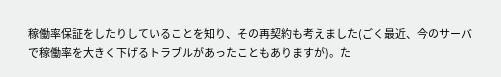稼働率保証をしたりしていることを知り、その再契約も考えました(ごく最近、今のサーバで稼働率を大きく下げるトラブルがあったこともありますが)。た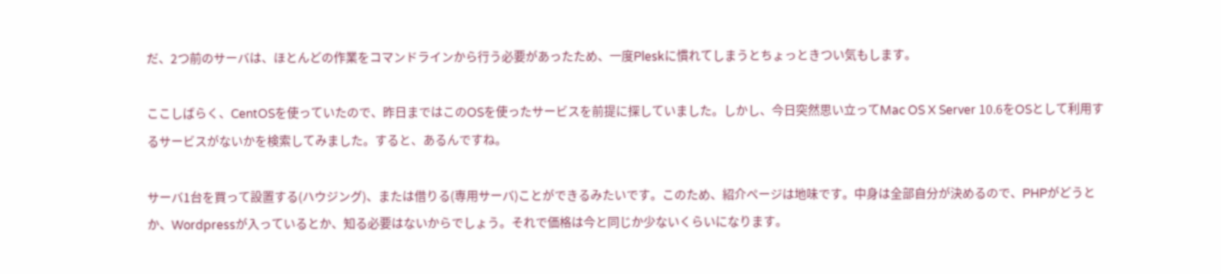だ、2つ前のサーバは、ほとんどの作業をコマンドラインから行う必要があったため、一度Pleskに慣れてしまうとちょっときつい気もします。

ここしばらく、CentOSを使っていたので、昨日まではこのOSを使ったサービスを前提に探していました。しかし、今日突然思い立ってMac OS X Server 10.6をOSとして利用するサービスがないかを検索してみました。すると、あるんですね。

サーバ1台を買って設置する(ハウジング)、または借りる(専用サーバ)ことができるみたいです。このため、紹介ページは地味です。中身は全部自分が決めるので、PHPがどうとか、Wordpressが入っているとか、知る必要はないからでしょう。それで価格は今と同じか少ないくらいになります。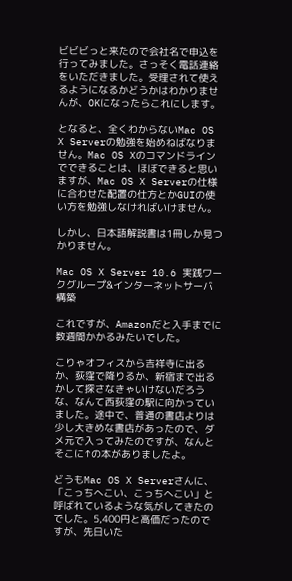ビビビっと来たので会社名で申込を行ってみました。さっそく電話連絡をいただきました。受理されて使えるようになるかどうかはわかりませんが、OKになったらこれにします。

となると、全くわからないMac OS X Serverの勉強を始めねばなりません。Mac OS Xのコマンドラインでできることは、ほぼできると思いますが、Mac OS X Serverの仕様に合わせた配置の仕方とかGUIの使い方を勉強しなければいけません。

しかし、日本語解説書は1冊しか見つかりません。

Mac OS X Server 10.6 実践ワークグループ&インターネットサーバ構築

これですが、Amazonだと入手までに数週間かかるみたいでした。

こりゃオフィスから吉祥寺に出るか、荻窪で降りるか、新宿まで出るかして探さなきゃいけないだろうな、なんて西荻窪の駅に向かっていました。途中で、普通の書店よりは少し大きめな書店があったので、ダメ元で入ってみたのですが、なんとそこに↑の本がありましたよ。

どうもMac OS X Serverさんに、「こっちへこい、こっちへこい」と呼ばれているような気がしてきたのでした。5,400円と高価だったのですが、先日いた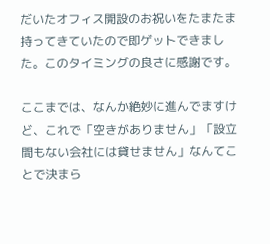だいたオフィス開設のお祝いをたまたま持ってきていたので即ゲットできました。このタイミングの良さに感謝です。

ここまでは、なんか絶妙に進んでますけど、これで「空きがありません」「設立間もない会社には貸せません」なんてことで決まら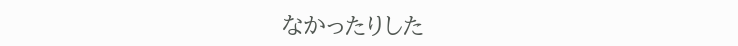なかったりした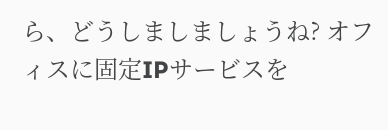ら、どうしましましょうね? オフィスに固定IPサービスを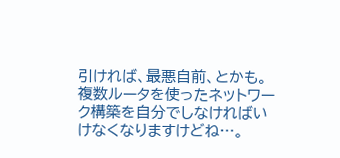引ければ、最悪自前、とかも。複数ルータを使ったネットワーク構築を自分でしなければいけなくなりますけどね…。